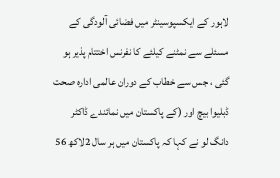لاہور کے ایکسپوسینٹر میں فضائی آلودگی کے مسئلے سے نمٹنے کیلئے کا نفرنس اختتام پذیر ہو گئی ، جس سے خطاب کے دوران عالمی ادارہ صحت ڈبلیوا بیچ اور (کے پاکستان میں نمائندے ڈاکٹر دانگ لو نے کہا کہ پاکستان میں ہر سال 2لاکھ 56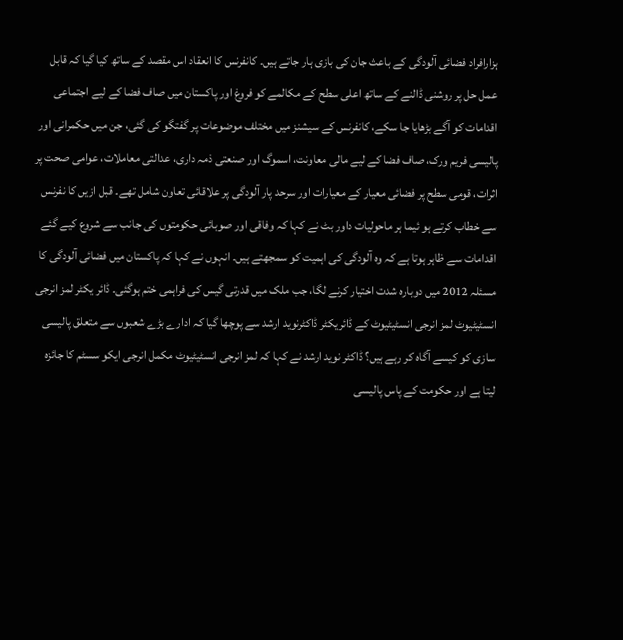ہزارافراد فضائی آلودگی کے باعث جان کی بازی ہار جاتے ہیں۔ کانفرنس کا انعقاد اس مقصد کے ساتھ کیا گیا کہ قابل عمل حل پر روشنی ڈالنے کے ساتھ اعلی سطح کے مکالمے کو فروغ اور پاکستان میں صاف فضا کے لیے اجتماعی اقدامات کو آگے بڑھایا جا سکے، کانفرنس کے سیشنز میں مختلف موضوعات پر گفتگو کی گئی، جن میں حکمرانی اور پالیسی فریم ورک، صاف فضا کے لیے مالی معاونت، اسموگ اور صنعتی ذمہ داری، عدالتی معاملات، عوامی صحت پر اثرات، قومی سطح پر فضائی معیار کے معیارات اور سرحد پار آلودگی پر علاقائی تعاون شامل تھے۔ قبل ازیں کا نفرنس سے خطاب کرتے ہو ئیما ہر ماحولیات داور بٹ نے کہا کہ وفاقی اور صوبائی حکومتوں کی جانب سے شروع کیے گئے اقدامات سے ظاہر ہوتا ہے کہ وہ آلودگی کی اہمیت کو سمجھتے ہیں۔ انہوں نے کہا کہ پاکستان میں فضائی آلودگی کا مسئلہ 2012 میں دوبارہ شدت اختیار کرنے لگا، جب ملک میں قدرتی گیس کی فراہمی ختم ہوگئی۔ ڈائر یکٹر لمز انرجی انسٹیٹیوٹ لمز انرجی انسٹیٹیوٹ کے ڈائریکٹر ڈاکٹرنوید ارشد سے پوچھا گیا کہ ادارے بڑے شعبوں سے متعلق پالیسی سازی کو کیسے آگاہ کر رہے ہیں؟ ڈاکٹر نوید ارشد نے کہا کہ لمز انرجی انسٹیٹیوٹ مکمل انرجی ایکو سسٹم کا جائزہ لیتا ہے اور حکومت کے پاس پالیسی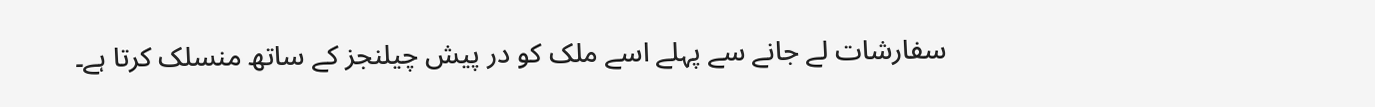سفارشات لے جانے سے پہلے اسے ملک کو در پیش چیلنجز کے ساتھ منسلک کرتا ہے۔